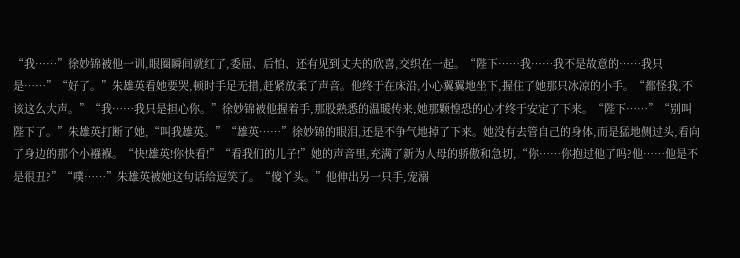“我……”徐妙锦被他一训,眼圈瞬间就红了,委屈、后怕、还有见到丈夫的欣喜,交织在一起。“陛下……我……我不是故意的……我只是……”“好了。”朱雄英看她要哭,顿时手足无措,赶紧放柔了声音。他终于在床沿,小心翼翼地坐下,握住了她那只冰凉的小手。“都怪我,不该这么大声。”“我……我只是担心你。”徐妙锦被他握着手,那股熟悉的温暖传来,她那颗惶恐的心才终于安定了下来。“陛下……”“别叫陛下了。”朱雄英打断了她,“叫我雄英。”“雄英……”徐妙锦的眼泪,还是不争气地掉了下来。她没有去管自己的身体,而是猛地侧过头,看向了身边的那个小襁褓。“快!雄英!你快看!”“看我们的儿子!”她的声音里,充满了新为人母的骄傲和急切,“你……你抱过他了吗?他……他是不是很丑?”“噗……”朱雄英被她这句话给逗笑了。“傻丫头。”他伸出另一只手,宠溺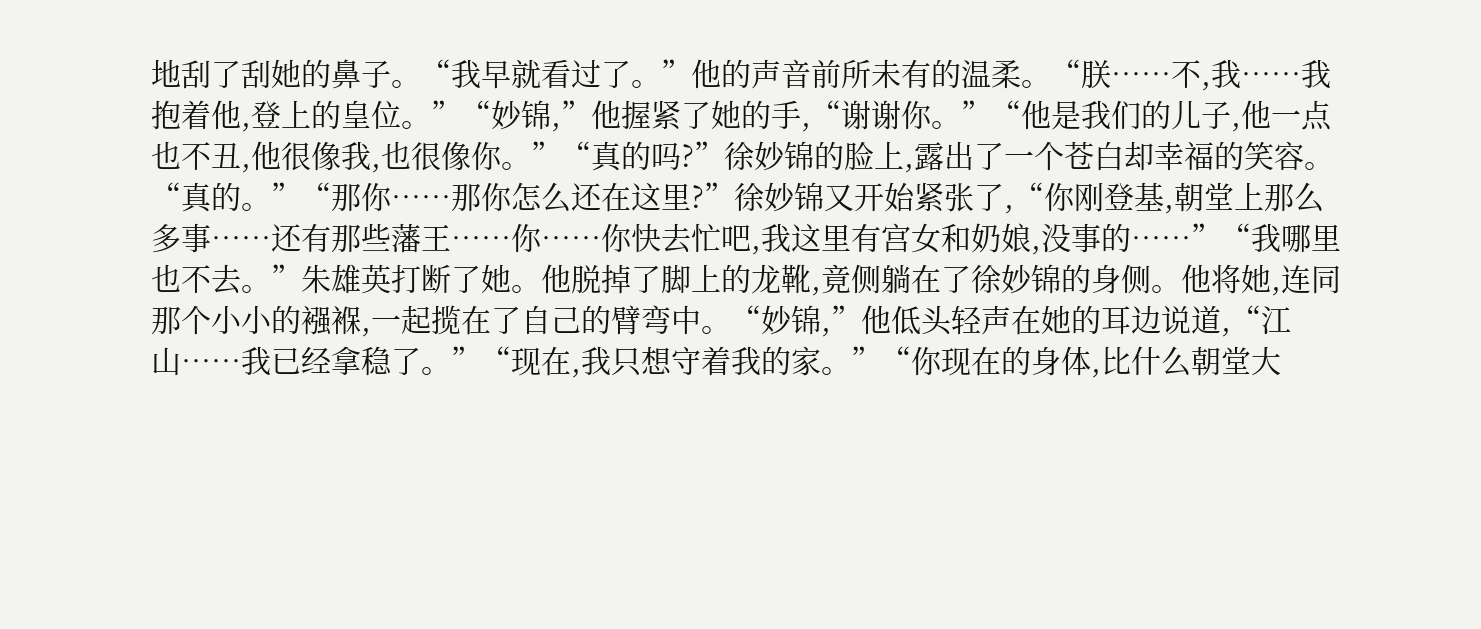地刮了刮她的鼻子。“我早就看过了。”他的声音前所未有的温柔。“朕……不,我……我抱着他,登上的皇位。”“妙锦,”他握紧了她的手,“谢谢你。”“他是我们的儿子,他一点也不丑,他很像我,也很像你。”“真的吗?”徐妙锦的脸上,露出了一个苍白却幸福的笑容。“真的。”“那你……那你怎么还在这里?”徐妙锦又开始紧张了,“你刚登基,朝堂上那么多事……还有那些藩王……你……你快去忙吧,我这里有宫女和奶娘,没事的……”“我哪里也不去。”朱雄英打断了她。他脱掉了脚上的龙靴,竟侧躺在了徐妙锦的身侧。他将她,连同那个小小的襁褓,一起揽在了自己的臂弯中。“妙锦,”他低头轻声在她的耳边说道,“江山……我已经拿稳了。”“现在,我只想守着我的家。”“你现在的身体,比什么朝堂大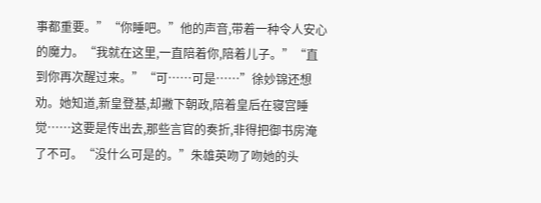事都重要。”“你睡吧。”他的声音,带着一种令人安心的魔力。“我就在这里,一直陪着你,陪着儿子。”“直到你再次醒过来。”“可……可是……”徐妙锦还想劝。她知道,新皇登基,却撇下朝政,陪着皇后在寝宫睡觉……这要是传出去,那些言官的奏折,非得把御书房淹了不可。“没什么可是的。”朱雄英吻了吻她的头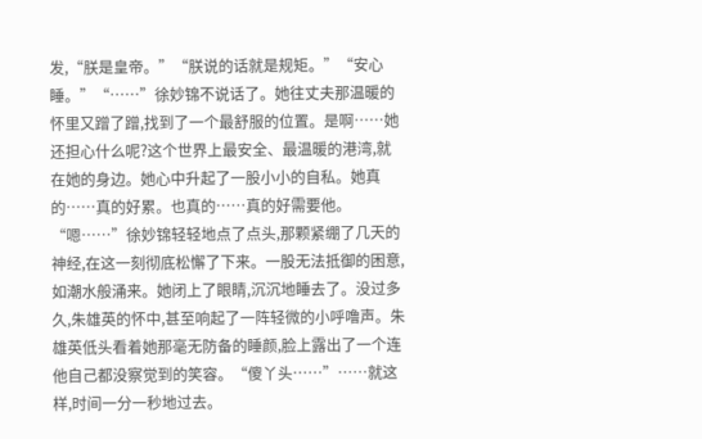发,“朕是皇帝。”“朕说的话就是规矩。”“安心睡。”“……”徐妙锦不说话了。她往丈夫那温暖的怀里又蹭了蹭,找到了一个最舒服的位置。是啊……她还担心什么呢?这个世界上最安全、最温暖的港湾,就在她的身边。她心中升起了一股小小的自私。她真的……真的好累。也真的……真的好需要他。“嗯……”徐妙锦轻轻地点了点头,那颗紧绷了几天的神经,在这一刻彻底松懈了下来。一股无法抵御的困意,如潮水般涌来。她闭上了眼睛,沉沉地睡去了。没过多久,朱雄英的怀中,甚至响起了一阵轻微的小呼噜声。朱雄英低头看着她那毫无防备的睡颜,脸上露出了一个连他自己都没察觉到的笑容。“傻丫头……”……就这样,时间一分一秒地过去。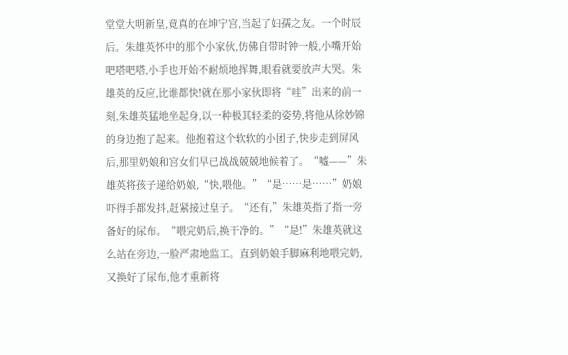堂堂大明新皇,竟真的在坤宁宫,当起了妇孺之友。一个时辰后。朱雄英怀中的那个小家伙,仿佛自带时钟一般,小嘴开始吧嗒吧嗒,小手也开始不耐烦地挥舞,眼看就要放声大哭。朱雄英的反应,比谁都快!就在那小家伙即将“哇”出来的前一刻,朱雄英猛地坐起身,以一种极其轻柔的姿势,将他从徐妙锦的身边抱了起来。他抱着这个软软的小团子,快步走到屏风后,那里奶娘和宫女们早已战战兢兢地候着了。“嘘——”朱雄英将孩子递给奶娘,“快,喂他。”“是……是……”奶娘吓得手都发抖,赶紧接过皇子。“还有,”朱雄英指了指一旁备好的尿布。“喂完奶后,换干净的。”“是!”朱雄英就这么站在旁边,一脸严肃地监工。直到奶娘手脚麻利地喂完奶,又换好了尿布,他才重新将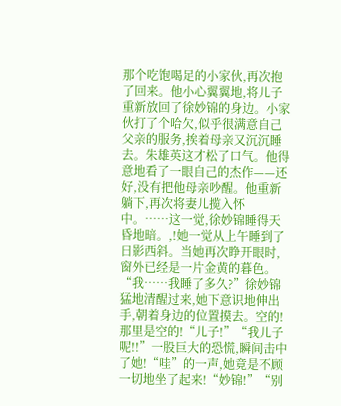那个吃饱喝足的小家伙,再次抱了回来。他小心翼翼地,将儿子重新放回了徐妙锦的身边。小家伙打了个哈欠,似乎很满意自己父亲的服务,挨着母亲又沉沉睡去。朱雄英这才松了口气。他得意地看了一眼自己的杰作——还好,没有把他母亲吵醒。他重新躺下,再次将妻儿揽入怀中。……这一觉,徐妙锦睡得天昏地暗。,!她一觉从上午睡到了日影西斜。当她再次睁开眼时,窗外已经是一片金黄的暮色。“我……我睡了多久?”徐妙锦猛地清醒过来,她下意识地伸出手,朝着身边的位置摸去。空的!那里是空的!“儿子!”“我儿子呢!!”一股巨大的恐慌,瞬间击中了她!“哇”的一声,她竟是不顾一切地坐了起来!“妙锦!”“别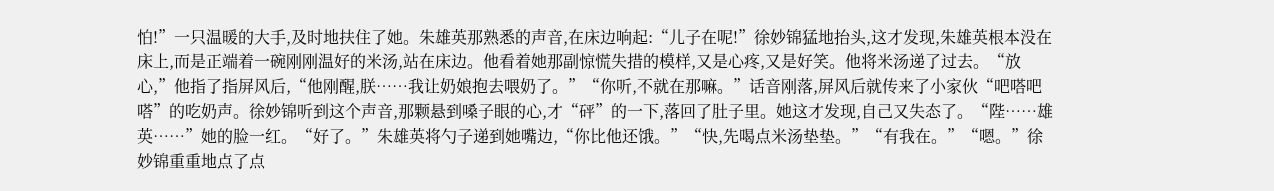怕!”一只温暖的大手,及时地扶住了她。朱雄英那熟悉的声音,在床边响起:“儿子在呢!”徐妙锦猛地抬头,这才发现,朱雄英根本没在床上,而是正端着一碗刚刚温好的米汤,站在床边。他看着她那副惊慌失措的模样,又是心疼,又是好笑。他将米汤递了过去。“放心,”他指了指屏风后,“他刚醒,朕……我让奶娘抱去喂奶了。”“你听,不就在那嘛。”话音刚落,屏风后就传来了小家伙“吧嗒吧嗒”的吃奶声。徐妙锦听到这个声音,那颗悬到嗓子眼的心,才“砰”的一下,落回了肚子里。她这才发现,自己又失态了。“陛……雄英……”她的脸一红。“好了。”朱雄英将勺子递到她嘴边,“你比他还饿。”“快,先喝点米汤垫垫。”“有我在。”“嗯。”徐妙锦重重地点了点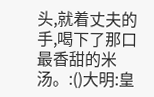头,就着丈夫的手,喝下了那口最香甜的米汤。:()大明:皇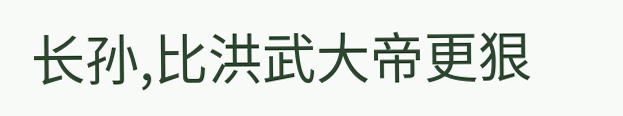长孙,比洪武大帝更狠